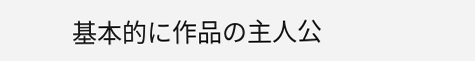基本的に作品の主人公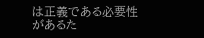は正義である必要性があるた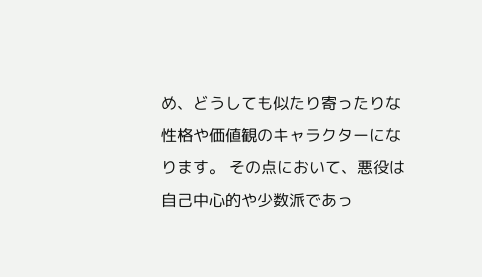め、どうしても似たり寄ったりな性格や価値観のキャラクターになります。 その点において、悪役は自己中心的や少数派であっ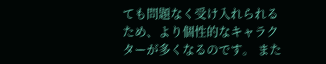ても問題なく受け入れられるため、より個性的なキャラクターが多くなるのです。 また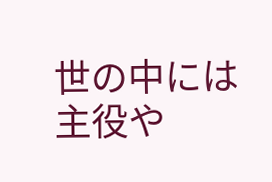世の中には主役や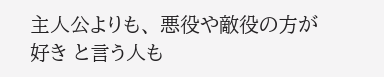主人公よりも、 悪役や敵役の方が好き と言う人も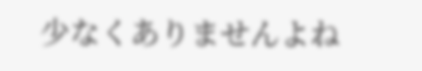少なくありませんよね